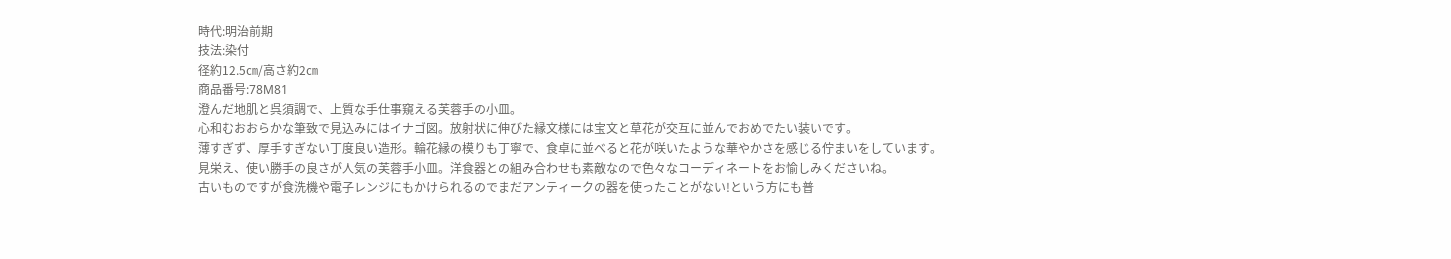時代:明治前期
技法:染付
径約12.5㎝/高さ約2㎝
商品番号:78M81
澄んだ地肌と呉須調で、上質な手仕事窺える芙蓉手の小皿。
心和むおおらかな筆致で見込みにはイナゴ図。放射状に伸びた縁文様には宝文と草花が交互に並んでおめでたい装いです。
薄すぎず、厚手すぎない丁度良い造形。輪花縁の模りも丁寧で、食卓に並べると花が咲いたような華やかさを感じる佇まいをしています。
見栄え、使い勝手の良さが人気の芙蓉手小皿。洋食器との組み合わせも素敵なので色々なコーディネートをお愉しみくださいね。
古いものですが食洗機や電子レンジにもかけられるのでまだアンティークの器を使ったことがない!という方にも普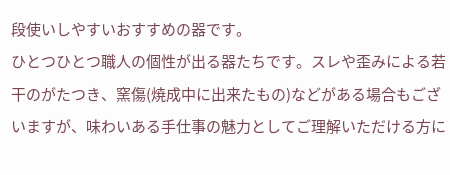段使いしやすいおすすめの器です。
ひとつひとつ職人の個性が出る器たちです。スレや歪みによる若干のがたつき、窯傷(焼成中に出来たもの)などがある場合もございますが、味わいある手仕事の魅力としてご理解いただける方に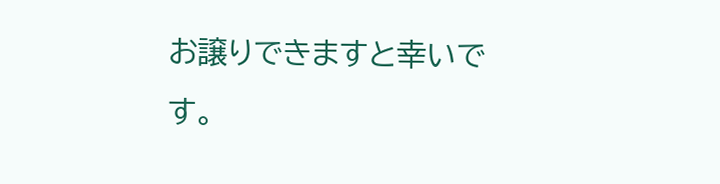お譲りできますと幸いです。